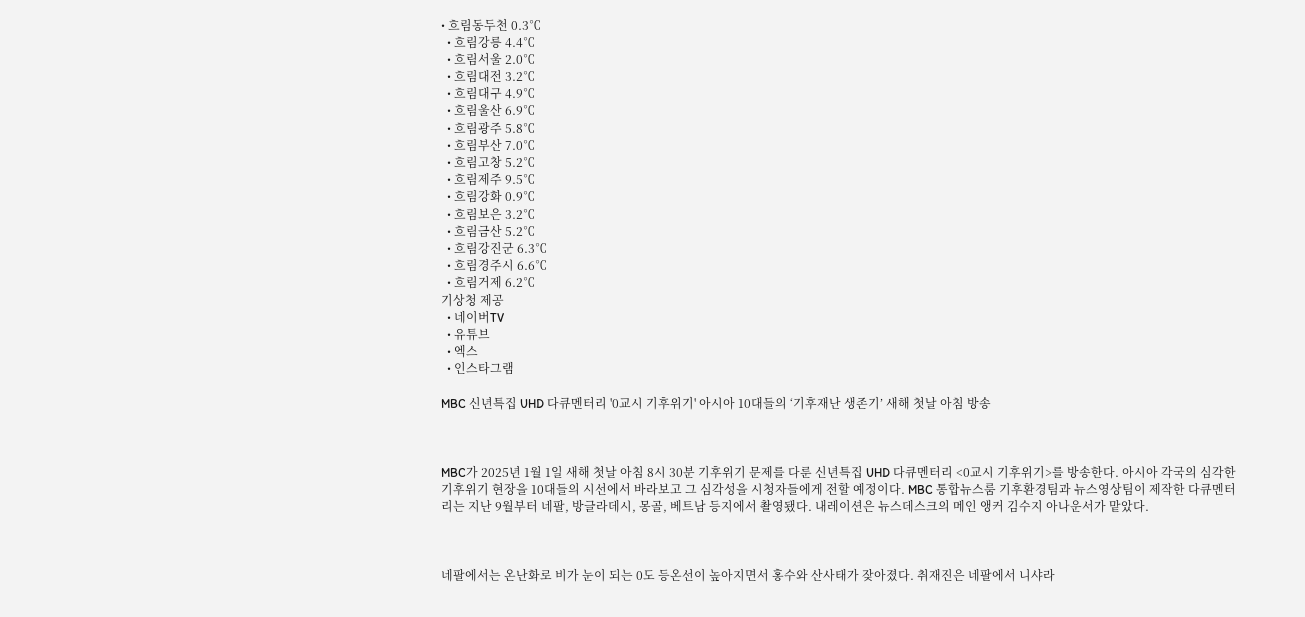• 흐림동두천 0.3℃
  • 흐림강릉 4.4℃
  • 흐림서울 2.0℃
  • 흐림대전 3.2℃
  • 흐림대구 4.9℃
  • 흐림울산 6.9℃
  • 흐림광주 5.8℃
  • 흐림부산 7.0℃
  • 흐림고창 5.2℃
  • 흐림제주 9.5℃
  • 흐림강화 0.9℃
  • 흐림보은 3.2℃
  • 흐림금산 5.2℃
  • 흐림강진군 6.3℃
  • 흐림경주시 6.6℃
  • 흐림거제 6.2℃
기상청 제공
  • 네이버TV
  • 유튜브
  • 엑스
  • 인스타그램

MBC 신년특집 UHD 다큐멘터리 '0교시 기후위기' 아시아 10대들의 ‘기후재난 생존기’ 새해 첫날 아침 방송



MBC가 2025년 1월 1일 새해 첫날 아침 8시 30분 기후위기 문제를 다룬 신년특집 UHD 다큐멘터리 <0교시 기후위기>를 방송한다. 아시아 각국의 심각한 기후위기 현장을 10대들의 시선에서 바라보고 그 심각성을 시청자들에게 전할 예정이다. MBC 통합뉴스룸 기후환경팀과 뉴스영상팀이 제작한 다큐멘터리는 지난 9월부터 네팔, 방글라데시, 몽골, 베트남 등지에서 촬영됐다. 내레이션은 뉴스데스크의 메인 앵커 김수지 아나운서가 맡았다.



네팔에서는 온난화로 비가 눈이 되는 0도 등온선이 높아지면서 홍수와 산사태가 잦아졌다. 취재진은 네팔에서 니샤라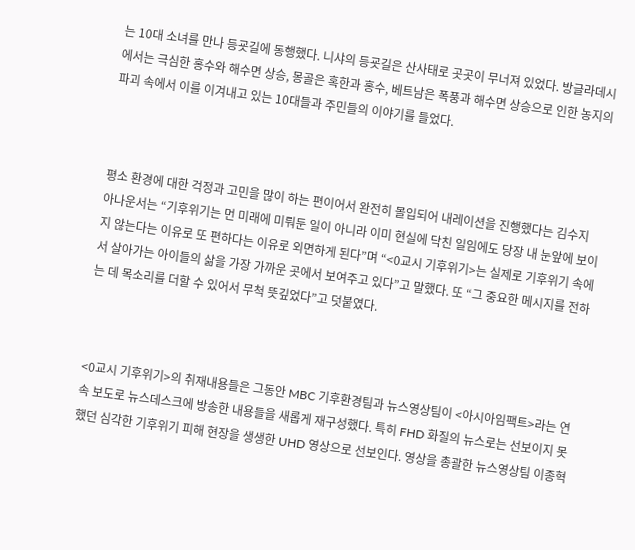는 10대 소녀를 만나 등굣길에 동행했다. 니샤의 등굣길은 산사태로 곳곳이 무너져 있었다. 방글라데시에서는 극심한 홍수와 해수면 상승, 몽골은 혹한과 홍수, 베트남은 폭풍과 해수면 상승으로 인한 농지의 파괴 속에서 이를 이겨내고 있는 10대들과 주민들의 이야기를 들었다.



평소 환경에 대한 걱정과 고민을 많이 하는 편이어서 완전히 몰입되어 내레이션을 진행했다는 김수지 아나운서는 “기후위기는 먼 미래에 미뤄둔 일이 아니라 이미 현실에 닥친 일임에도 당장 내 눈앞에 보이지 않는다는 이유로 또 편하다는 이유로 외면하게 된다”며 “<0교시 기후위기>는 실제로 기후위기 속에서 살아가는 아이들의 삶을 가장 가까운 곳에서 보여주고 있다”고 말했다. 또 “그 중요한 메시지를 전하는 데 목소리를 더할 수 있어서 무척 뜻깊었다”고 덧붙였다.



<0교시 기후위기>의 취재내용들은 그동안 MBC 기후환경팀과 뉴스영상팀이 <아시아임팩트>라는 연속 보도로 뉴스데스크에 방송한 내용들을 새롭게 재구성했다. 특히 FHD 화질의 뉴스로는 선보이지 못했던 심각한 기후위기 피해 현장을 생생한 UHD 영상으로 선보인다. 영상을 총괄한 뉴스영상팀 이종혁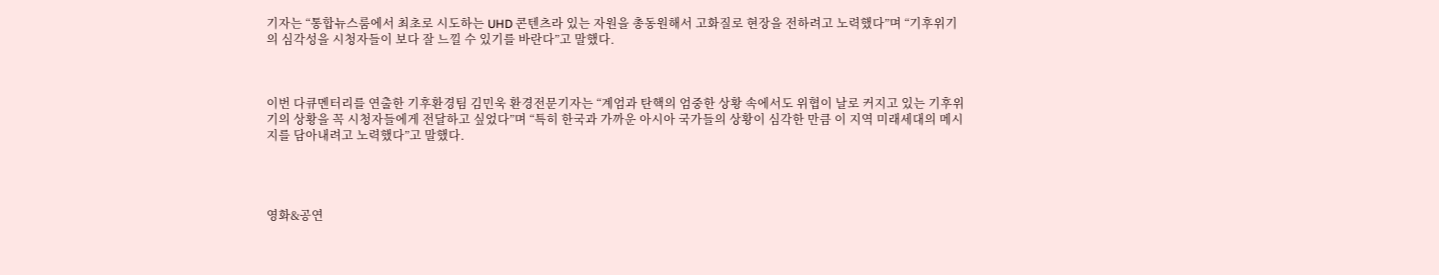기자는 “통합뉴스룸에서 최초로 시도하는 UHD 콘텐츠라 있는 자원을 총동원해서 고화질로 현장을 전하려고 노력했다”며 “기후위기의 심각성을 시청자들이 보다 잘 느낄 수 있기를 바란다”고 말했다.



이번 다큐멘터리를 연출한 기후환경팀 김민욱 환경전문기자는 “계엄과 탄핵의 엄중한 상황 속에서도 위협이 날로 커지고 있는 기후위기의 상황을 꼭 시청자들에게 전달하고 싶었다”며 “특히 한국과 가까운 아시아 국가들의 상황이 심각한 만큼 이 지역 미래세대의 메시지를 담아내려고 노력했다”고 말했다.




영화&공연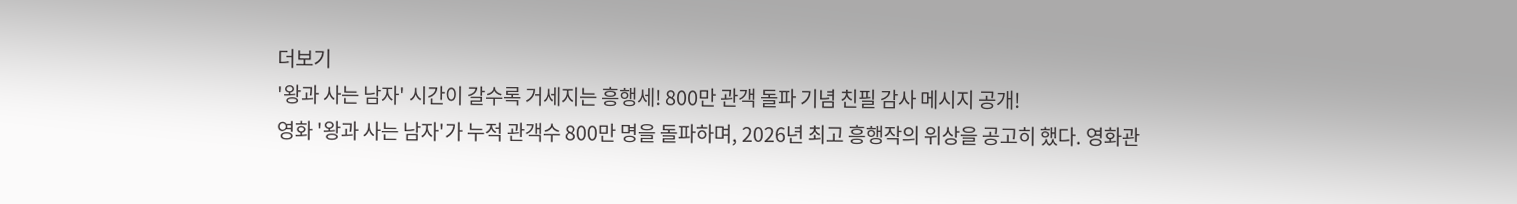더보기
'왕과 사는 남자' 시간이 갈수록 거세지는 흥행세! 800만 관객 돌파 기념 친필 감사 메시지 공개!
영화 '왕과 사는 남자'가 누적 관객수 800만 명을 돌파하며, 2026년 최고 흥행작의 위상을 공고히 했다. 영화관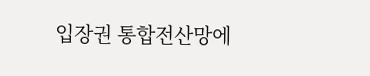입장권 통합전산망에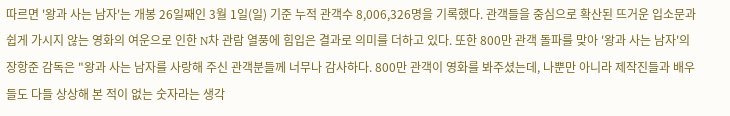따르면 '왕과 사는 남자'는 개봉 26일째인 3월 1일(일) 기준 누적 관객수 8,006,326명을 기록했다. 관객들을 중심으로 확산된 뜨거운 입소문과 쉽게 가시지 않는 영화의 여운으로 인한 N차 관람 열풍에 힘입은 결과로 의미를 더하고 있다. 또한 800만 관객 돌파를 맞아 '왕과 사는 남자'의 장항준 감독은 "왕과 사는 남자를 사랑해 주신 관객분들께 너무나 감사하다. 800만 관객이 영화를 봐주셨는데, 나뿐만 아니라 제작진들과 배우들도 다들 상상해 본 적이 없는 숫자라는 생각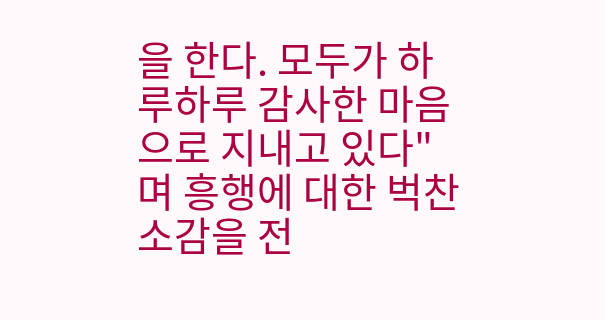을 한다. 모두가 하루하루 감사한 마음으로 지내고 있다"며 흥행에 대한 벅찬 소감을 전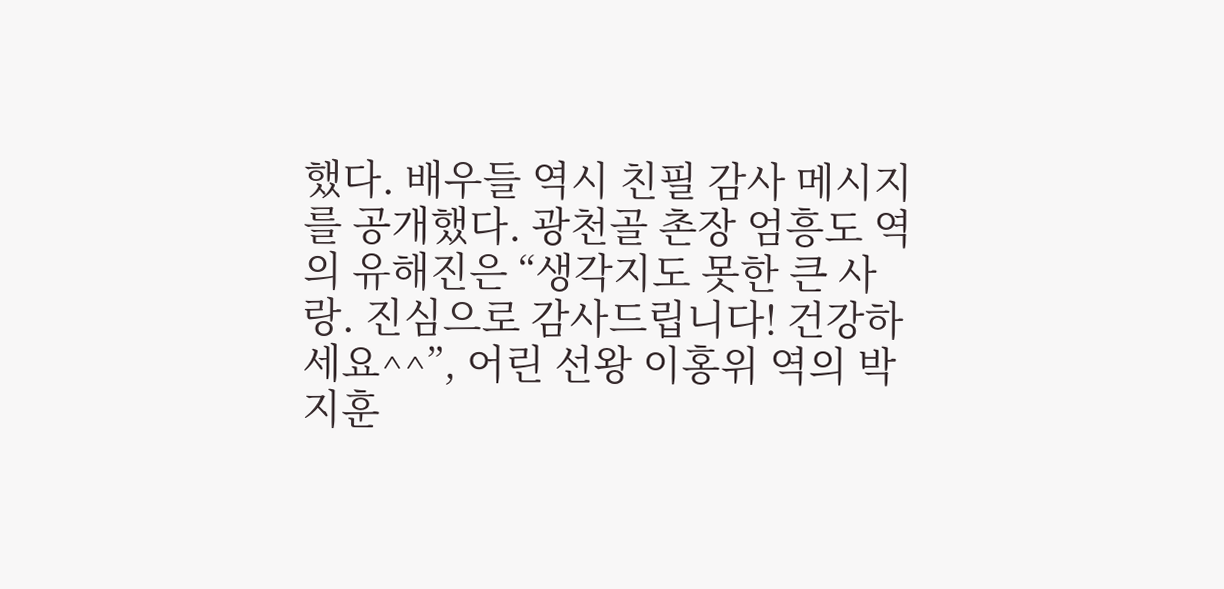했다. 배우들 역시 친필 감사 메시지를 공개했다. 광천골 촌장 엄흥도 역의 유해진은 “생각지도 못한 큰 사랑. 진심으로 감사드립니다! 건강하세요^^”, 어린 선왕 이홍위 역의 박지훈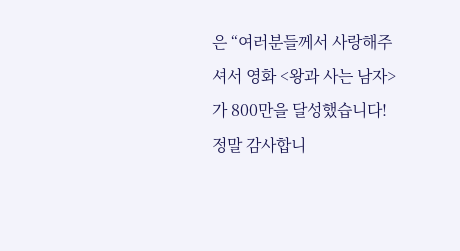은 “여러분들께서 사랑해주셔서 영화 <왕과 사는 남자>가 800만을 달성했습니다! 정말 감사합니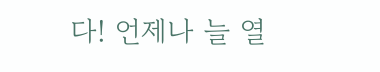다! 언제나 늘 열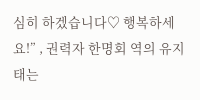심히 하겠습니다♡ 행복하세요!” , 권력자 한명회 역의 유지태는